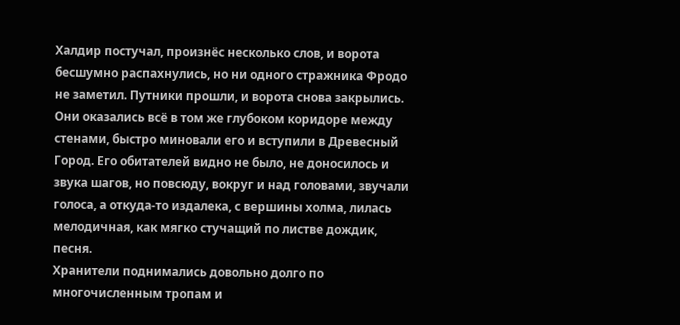Халдир постучал, произнёс несколько слов, и ворота бесшумно распахнулись, но ни одного стражника Фродо не заметил. Путники прошли, и ворота снова закрылись. Они оказались всё в том же глубоком коридоре между стенами, быстро миновали его и вступили в Древесный Город. Его обитателей видно не было, не доносилось и звука шагов, но повсюду, вокруг и над головами, звучали голоса, а откуда-то издалека, с вершины холма, лилась мелодичная, как мягко стучащий по листве дождик, песня.
Хранители поднимались довольно долго по многочисленным тропам и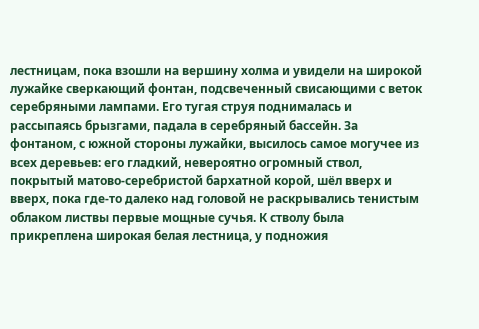лестницам, пока взошли на вершину холма и увидели на широкой лужайке сверкающий фонтан, подсвеченный свисающими с веток серебряными лампами. Его тугая струя поднималась и рассыпаясь брызгами, падала в серебряный бассейн. За фонтаном, с южной стороны лужайки, высилось самое могучее из всех деревьев: его гладкий, невероятно огромный ствол, покрытый матово-серебристой бархатной корой, шёл вверх и вверх, пока где-то далеко над головой не раскрывались тенистым облаком листвы первые мощные сучья. К стволу была прикреплена широкая белая лестница, у подножия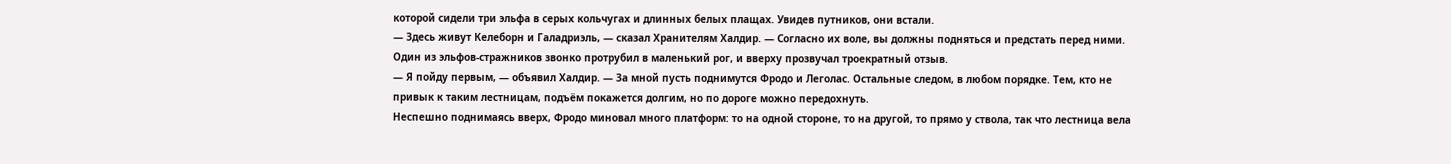которой сидели три эльфа в серых кольчугах и длинных белых плащах. Увидев путников, они встали.
— Здесь живут Келеборн и Галадриэль, — сказал Хранителям Халдир. — Согласно их воле, вы должны подняться и предстать перед ними.
Один из эльфов-стражников звонко протрубил в маленький рог, и вверху прозвучал троекратный отзыв.
— Я пойду первым, — объявил Халдир. — За мной пусть поднимутся Фродо и Леголас. Остальные следом, в любом порядке. Тем, кто не привык к таким лестницам, подъём покажется долгим, но по дороге можно передохнуть.
Неспешно поднимаясь вверх, Фродо миновал много платформ: то на одной стороне, то на другой, то прямо у ствола, так что лестница вела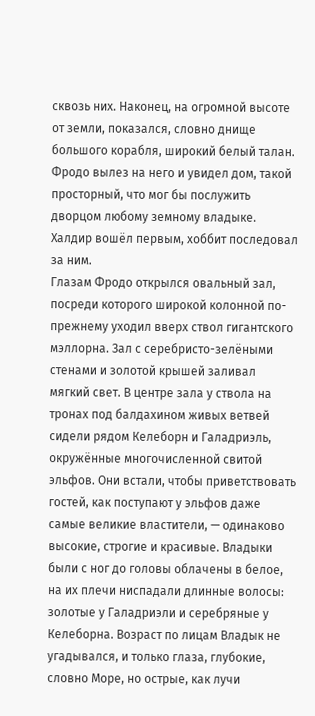сквозь них. Наконец, на огромной высоте от земли, показался, словно днище большого корабля, широкий белый талан. Фродо вылез на него и увидел дом, такой просторный, что мог бы послужить дворцом любому земному владыке. Халдир вошёл первым, хоббит последовал за ним.
Глазам Фродо открылся овальный зал, посреди которого широкой колонной по-прежнему уходил вверх ствол гигантского мэллорна. Зал с серебристо-зелёными стенами и золотой крышей заливал мягкий свет. В центре зала у ствола на тронах под балдахином живых ветвей сидели рядом Келеборн и Галадриэль, окружённые многочисленной свитой эльфов. Они встали, чтобы приветствовать гостей, как поступают у эльфов даже самые великие властители, — одинаково высокие, строгие и красивые. Владыки были с ног до головы облачены в белое, на их плечи ниспадали длинные волосы: золотые у Галадриэли и серебряные у Келеборна. Возраст по лицам Владык не угадывался, и только глаза, глубокие, словно Море, но острые, как лучи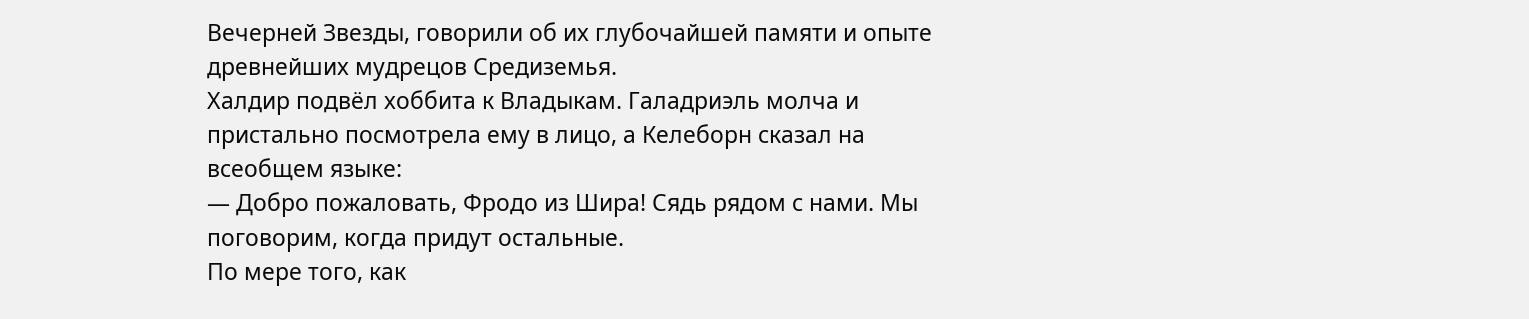Вечерней Звезды, говорили об их глубочайшей памяти и опыте древнейших мудрецов Средиземья.
Халдир подвёл хоббита к Владыкам. Галадриэль молча и пристально посмотрела ему в лицо, а Келеборн сказал на всеобщем языке:
— Добро пожаловать, Фродо из Шира! Сядь рядом с нами. Мы поговорим, когда придут остальные.
По мере того, как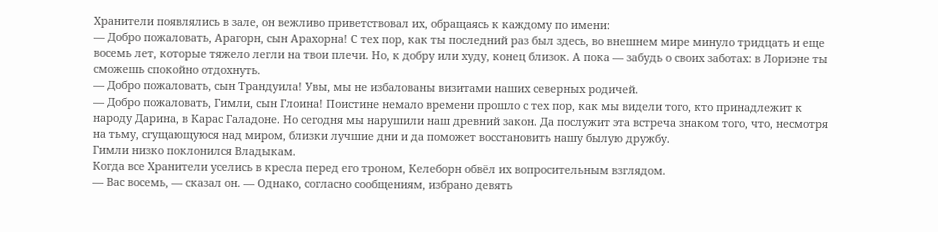Хранители появлялись в зале, он вежливо приветствовал их, обращаясь к каждому по имени:
— Добро пожаловать, Арагорн, сын Арахорна! С тех пор, как ты последний раз был здесь, во внешнем мире минуло тридцать и еще восемь лет, которые тяжело легли на твои плечи. Но, к добру или худу, конец близок. А пока — забудь о своих заботах: в Лориэне ты сможешь спокойно отдохнуть.
— Добро пожаловать, сын Трандуила! Увы, мы не избалованы визитами наших северных родичей.
— Добро пожаловать, Гимли, сын Глоина! Поистине немало времени прошло с тех пор, как мы видели того, кто принадлежит к народу Дарина, в Карас Галадоне. Но сегодня мы нарушили наш древний закон. Да послужит эта встреча знаком того, что, несмотря на тьму, сгущающуюся над миром, близки лучшие дни и да поможет восстановить нашу былую дружбу.
Гимли низко поклонился Владыкам.
Когда все Хранители уселись в кресла перед его троном, Келеборн обвёл их вопросительным взглядом.
— Вас восемь, — сказал он. — Однако, согласно сообщениям, избрано девять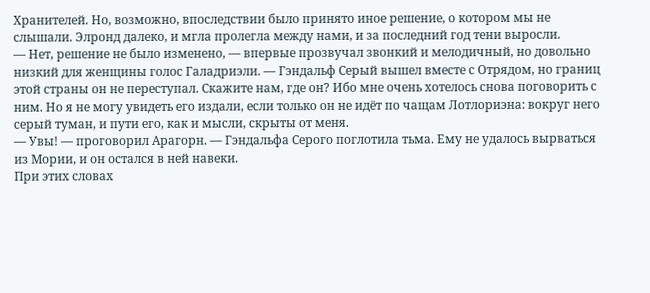Хранителей. Но, возможно, впоследствии было принято иное решение, о котором мы не слышали. Элронд далеко, и мгла пролегла между нами, и за последний год тени выросли.
— Нет, решение не было изменено, — впервые прозвучал звонкий и мелодичный, но довольно низкий для женщины голос Галадриэли. — Гэндальф Серый вышел вместе с Отрядом, но границ этой страны он не переступал. Скажите нам, где он? Ибо мне очень хотелось снова поговорить с ним. Но я не могу увидеть его издали, если только он не идёт по чащам Лотлориэна: вокруг него серый туман, и пути его, как и мысли, скрыты от меня.
— Увы! — проговорил Арагорн. — Гэндальфа Серого поглотила тьма. Ему не удалось вырваться из Мории, и он остался в ней навеки.
При этих словах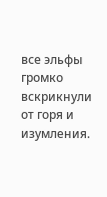все эльфы громко вскрикнули от горя и изумления.